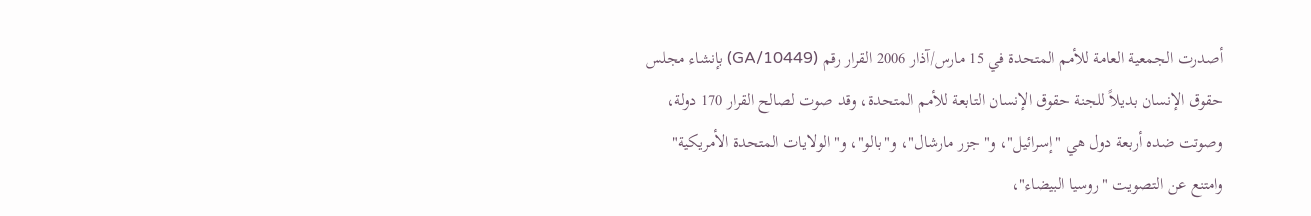أصدرت الجمعية العامة للأمم المتحدة في 15 مارس/آذار 2006 القرار رقم (10449/GA) بإنشاء مجلس حقوق الإنسان بديلاً للجنة حقوق الإنسان التابعة للأمم المتحدة، وقد صوت لصالح القرار 170 دولة، وصوتت ضده أربعة دول هي "إسرائيل"، و"جزر مارشال"، و"بالو"، و"الولايات المتحدة الأمريكية" وامتنع عن التصويت "روسيا البيضاء"،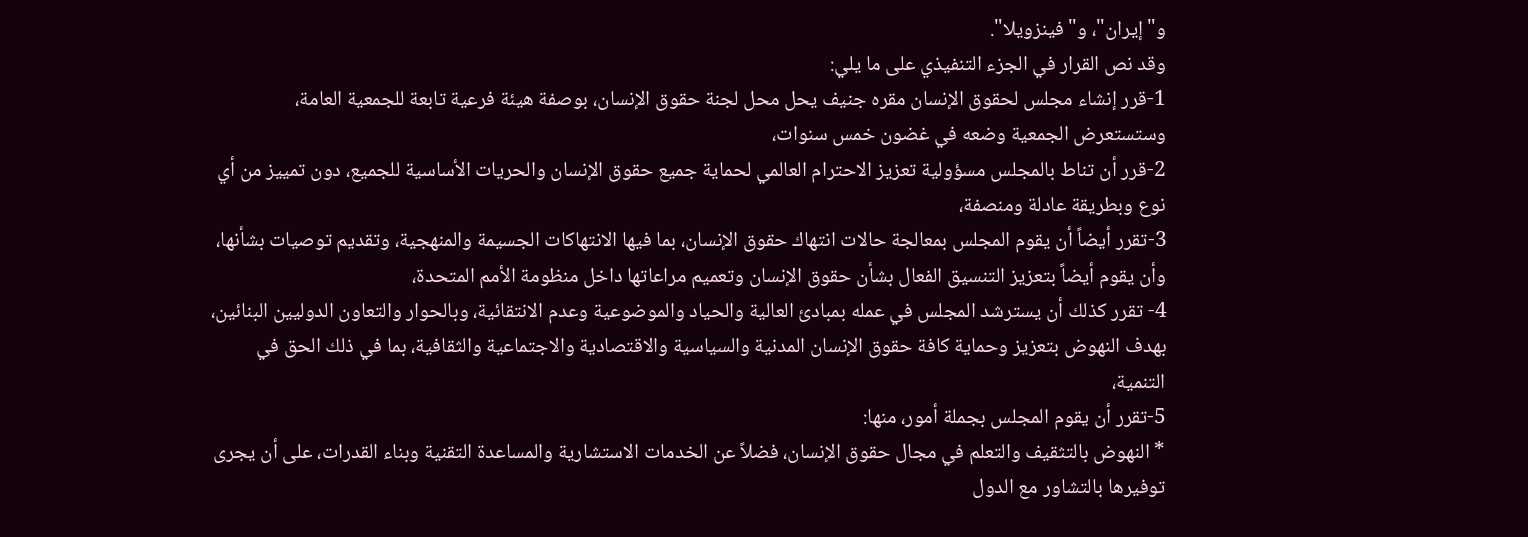و"إيران"، و"فينزويلا".
وقد نص القرار في الجزء التنفيذي على ما يلي:
1-قرر إنشاء مجلس لحقوق الإنسان مقره جنيف يحل محل لجنة حقوق الإنسان، بوصفة هيئة فرعية تابعة للجمعية العامة، وستستعرض الجمعية وضعه في غضون خمس سنوات،
2-قرر أن تناط بالمجلس مسؤولية تعزيز الاحترام العالمي لحماية جميع حقوق الإنسان والحريات الأساسية للجميع، دون تمييز من أي نوع وبطريقة عادلة ومنصفة،
3-تقرر أيضاً أن يقوم المجلس بمعالجة حالات انتهاك حقوق الإنسان، بما فيها الانتهاكات الجسيمة والمنهجية، وتقديم توصيات بشأنها، وأن يقوم أيضاً بتعزيز التنسيق الفعال بشأن حقوق الإنسان وتعميم مراعاتها داخل منظومة الأمم المتحدة،
4- تقرر كذلك أن يسترشد المجلس في عمله بمبادئ العالية والحياد والموضوعية وعدم الانتقائية، وبالحوار والتعاون الدوليين البنائين، بهدف النهوض بتعزيز وحماية كافة حقوق الإنسان المدنية والسياسية والاقتصادية والاجتماعية والثقافية، بما في ذلك الحق في التنمية،
5-تقرر أن يقوم المجلس بجملة أمور، منها:
* النهوض بالتثقيف والتعلم في مجال حقوق الإنسان، فضلاً عن الخدمات الاستشارية والمساعدة التقنية وبناء القدرات، على أن يجرى توفيرها بالتشاور مع الدول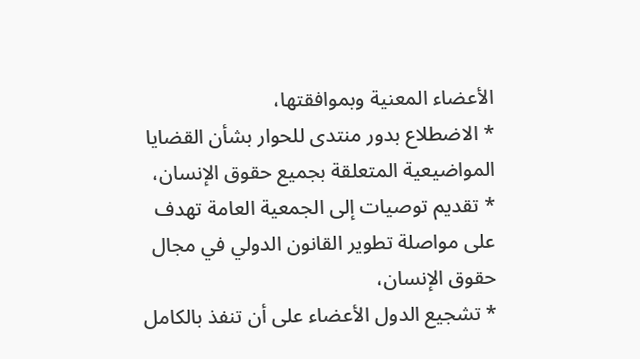الأعضاء المعنية وبموافقتها،
* الاضطلاع بدور منتدى للحوار بشأن القضايا المواضيعية المتعلقة بجميع حقوق الإنسان،
* تقديم توصيات إلى الجمعية العامة تهدف على مواصلة تطوير القانون الدولي في مجال حقوق الإنسان،
* تشجيع الدول الأعضاء على أن تنفذ بالكامل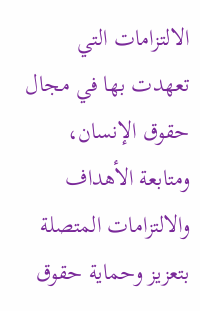الالتزامات التي تعهدت بها في مجال حقوق الإنسان، ومتابعة الأهداف والالتزامات المتصلة بتعزيز وحماية حقوق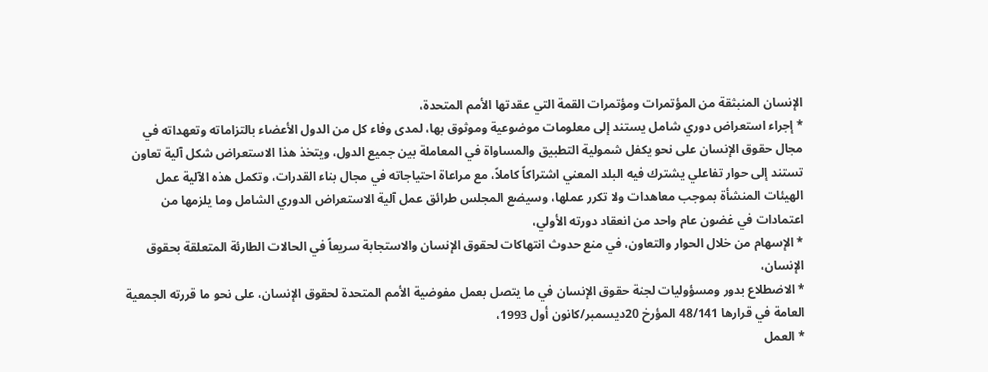الإنسان المنبثقة من المؤتمرات ومؤتمرات القمة التي عقدتها الأمم المتحدة،
* إجراء استعراض دوري شامل يستند إلى معلومات موضوعية وموثوق بها، لمدى وفاء كل من الدول الأعضاء بالتزاماته وتعهداته في مجال حقوق الإنسان على نحو يكفل شمولية التطبيق والمساواة في المعاملة بين جميع الدول، ويتخذ هذا الاستعراض شكل آلية تعاون تستند إلى حوار تفاعلي يشترك فيه البلد المعني اشتراكاً كاملاً، مع مراعاة احتياجاته في مجال بناء القدرات، وتكمل هذه الآلية عمل الهيئات المنشأة بموجب معاهدات ولا تكرر عملها، وسيضع المجلس طرائق عمل آلية الاستعراض الدوري الشامل وما يلزمها من اعتمادات في غضون عام واحد من انعقاد دورته الأولي،
* الإسهام من خلال الحوار والتعاون، في منع حدوث انتهاكات لحقوق الإنسان والاستجابة سريعاً في الحالات الطارئة المتعلقة بحقوق الإنسان،
* الاضطلاع بدور ومسؤوليات لجنة حقوق الإنسان في ما يتصل بعمل مفوضية الأمم المتحدة لحقوق الإنسان، على نحو ما قررته الجمعية العامة في قرارها 48/141 المؤرخ 20ديسمبر/كانون أول 1993،
* العمل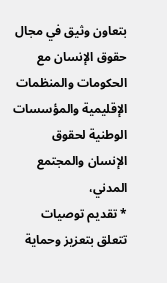بتعاون وثيق في مجال حقوق الإنسان مع الحكومات والمنظمات الإقليمية والمؤسسات الوطنية لحقوق الإنسان والمجتمع المدني،
* تقديم توصيات تتعلق بتعزيز وحماية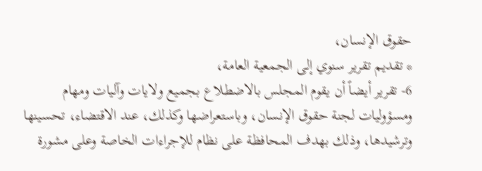حقوق الإنسان،
* تقديم تقرير سنوي إلى الجمعية العامة،
6- تقرير أيضاً أن يقوم المجلس بالاضطلاع بجميع ولايات وآليات ومهام ومسؤوليات لجنة حقوق الإنسان، وباستعراضها وكذلك، عند الاقتضاء، تحسينها وترشيدها، وذلك بهدف المحافظة على نظام للإجراءات الخاصة وعلى مشورة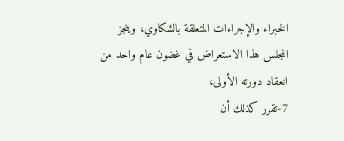الخبراء والإجراءات المتعلقة بالشكاوي، وينجز المجلس هذا الاستعراض في غضون عام واحد من انعقاد دورته الأولى،
7-تقرر كذلك أن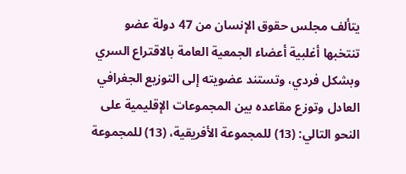يتألف مجلس حقوق الإنسان من 47 دولة عضو تنتخبها أغلبية أعضاء الجمعية العامة بالاقتراع السري وبشكل فردي، وتستند عضويته إلى التوزيع الجغرافي العادل وتوزع مقاعده بين المجموعات الإقليمية على النحو التالي: (13) للمجموعة الأفريقية، (13) للمجموعة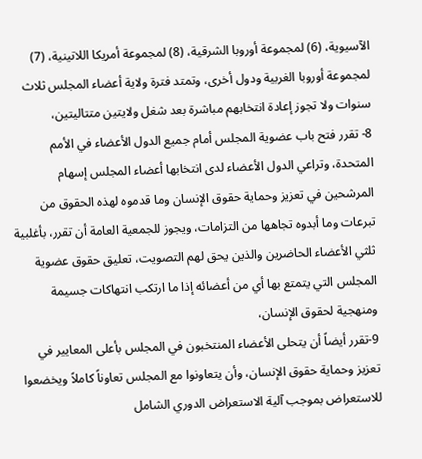الآسيوية، (6) لمجموعة أوروبا الشرقية، (8) لمجموعة أمريكا اللاتينية، (7) لمجموعة أوروبا الغربية ودول أخرى، وتمتد فترة ولاية أعضاء المجلس ثلاث سنوات ولا تجوز إعادة انتخابهم مباشرة بعد شغل ولايتين متتاليتين،
8- تقرر فتح باب عضوية المجلس أمام جميع الدول الأعضاء في الأمم المتحدة، وتراعي الدول الأعضاء لدى انتخابها أعضاء المجلس إسهام المرشحين في تعزيز وحماية حقوق الإنسان وما قدموه لهذه الحقوق من تبرعات وما أبدوه تجاهها من التزامات، ويجوز للجمعية العامة أن تقرر، بأغلبية ثلثي الأعضاء الحاضرين والذين يحق لهم التصويت، تعليق حقوق عضوية المجلس التي يتمتع بها أي من أعضائه إذا ما ارتكب انتهاكات جسيمة ومنهجية لحقوق الإنسان،
9-تقرر أيضاً أن يتحلى الأعضاء المنتخبون في المجلس بأعلى المعايير في تعزيز وحماية حقوق الإنسان، وأن يتعاونوا مع المجلس تعاوناً كاملاً ويخضعوا للاستعراض بموجب آلية الاستعراض الدوري الشامل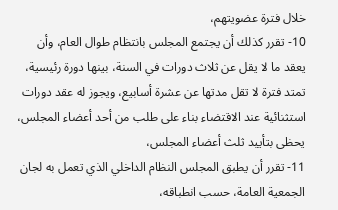خلال فترة عضويتهم،
10- تقرر كذلك أن يجتمع المجلس بانتظام طوال العام، وأن يعقد ما لا يقل عن ثلاث دورات في السنة، بينها دورة رئيسية، تمتد فترة لا تقل مدتها عن عشرة أسابيع، ويجوز له عقد دورات استثنائية عند الاقتضاء بناء على طلب من أحد أعضاء المجلس، يحظى بتأييد ثلث أعضاء المجلس،
11- تقرر أن يطبق المجلس النظام الداخلي الذي تعمل به لجان الجمعية العامة، حسب انطباقه،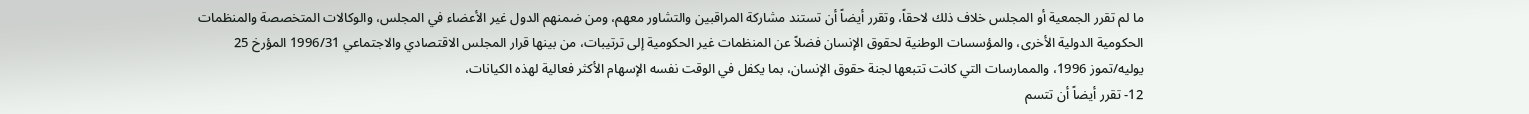ما لم تقرر الجمعية أو المجلس خلاف ذلك لاحقاً، وتقرر أيضاً أن تستند مشاركة المراقبين والتشاور معهم، ومن ضمنهم الدول غير الأعضاء في المجلس، والوكالات المتخصصة والمنظمات الحكومية الدولية الأخرى، والمؤسسات الوطنية لحقوق الإنسان فضلاً عن المنظمات غير الحكومية إلى ترتيبات، من بينها قرار المجلس الاقتصادي والاجتماعي 1996/31 المؤرخ 25 يوليه/تموز 1996، والممارسات التي كانت تتبعها لجنة حقوق الإنسان، بما يكفل في الوقت نفسه الإسهام الأكثر فعالية لهذه الكيانات،
12- تقرر أيضاً أن تتسم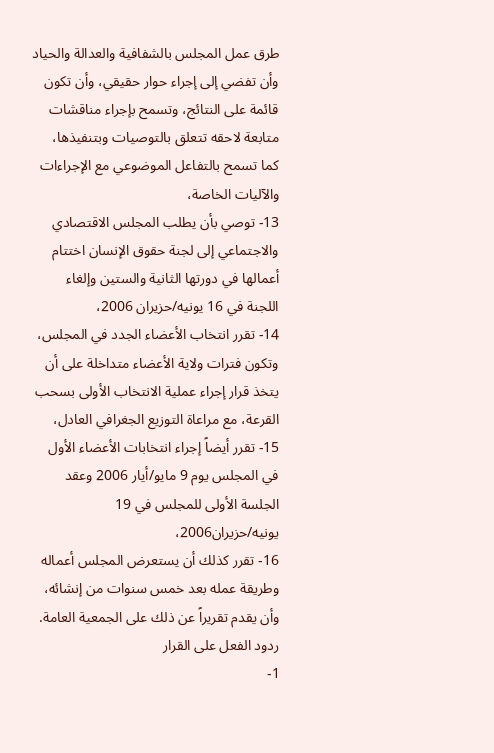طرق عمل المجلس بالشفافية والعدالة والحياد وأن تفضي إلى إجراء حوار حقيقي، وأن تكون قائمة على النتائج، وتسمح بإجراء مناقشات متابعة لاحقه تتعلق بالتوصيات وبتنفيذها، كما تسمح بالتفاعل الموضوعي مع الإجراءات والآليات الخاصة،
13- توصي بأن يطلب المجلس الاقتصادي والاجتماعي إلى لجنة حقوق الإنسان اختتام أعمالها في دورتها الثانية والستين وإلغاء اللجنة في 16 يونيه/حزيران 2006،
14- تقرر انتخاب الأعضاء الجدد في المجلس، وتكون فترات ولاية الأعضاء متداخلة على أن يتخذ قرار إجراء عملية الانتخاب الأولى بسحب القرعة، مع مراعاة التوزيع الجغرافي العادل،
15- تقرر أيضاً إجراء انتخابات الأعضاء الأول في المجلس يوم 9 مايو/أيار 2006 وعقد الجلسة الأولى للمجلس في 19 يونيه/حزيران2006،
16- تقرر كذلك أن يستعرض المجلس أعماله وطريقة عمله بعد خمس سنوات من إنشائه، وأن يقدم تقريراً عن ذلك على الجمعية العامة.
ردود الفعل على القرار
1-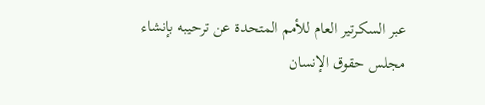عبر السكرتير العام للأمم المتحدة عن ترحيبه بإنشاء مجلس حقوق الإنسان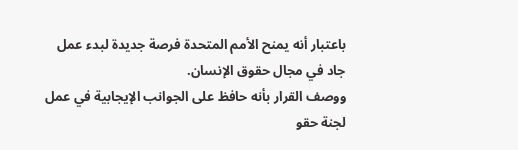باعتبار أنه يمنح الأمم المتحدة فرصة جديدة لبدء عمل جاد في مجال حقوق الإنسان.
ووصف القرار بأنه حافظ على الجوانب الإيجابية في عمل لجنة حقو